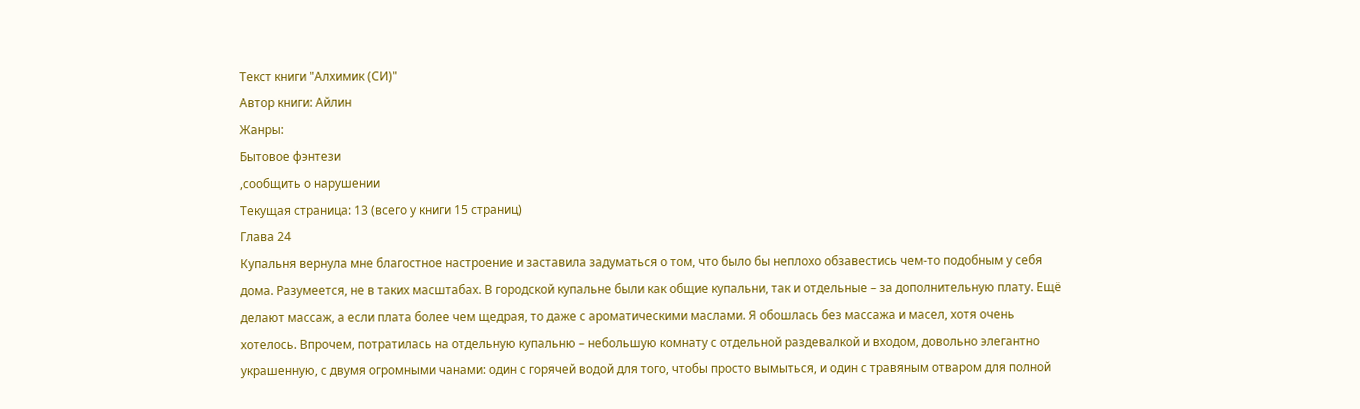Текст книги "Алхимик (СИ)"
Автор книги: Айлин
Жанры:
Бытовое фэнтези
,сообщить о нарушении
Текущая страница: 13 (всего у книги 15 страниц)
Глава 24
Купальня вернула мне благостное настроение и заставила задуматься о том, что было бы неплохо обзавестись чем-то подобным у себя дома. Разумеется, не в таких масштабах. В городской купальне были как общие купальни, так и отдельные – за дополнительную плату. Ещё делают массаж, а если плата более чем щедрая, то даже с ароматическими маслами. Я обошлась без массажа и масел, хотя очень хотелось. Впрочем, потратилась на отдельную купальню – небольшую комнату с отдельной раздевалкой и входом, довольно элегантно украшенную, с двумя огромными чанами: один с горячей водой для того, чтобы просто вымыться, и один с травяным отваром для полной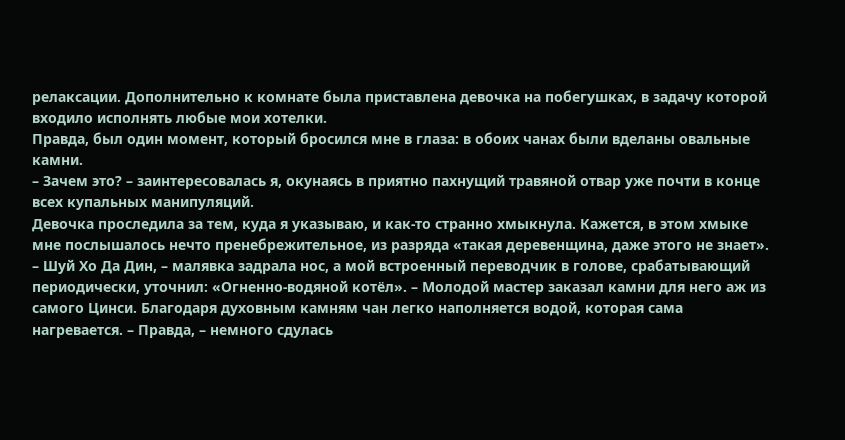релаксации. Дополнительно к комнате была приставлена девочка на побегушках, в задачу которой входило исполнять любые мои хотелки.
Правда, был один момент, который бросился мне в глаза: в обоих чанах были вделаны овальные камни.
– Зачем это? – заинтересовалась я, окунаясь в приятно пахнущий травяной отвар уже почти в конце всех купальных манипуляций.
Девочка проследила за тем, куда я указываю, и как-то странно хмыкнула. Кажется, в этом хмыке мне послышалось нечто пренебрежительное, из разряда «такая деревенщина, даже этого не знает».
– Шуй Хо Да Дин, – малявка задрала нос, а мой встроенный переводчик в голове, срабатывающий периодически, уточнил: «Огненно-водяной котёл». – Молодой мастер заказал камни для него аж из самого Цинси. Благодаря духовным камням чан легко наполняется водой, которая сама нагревается. – Правда, – немного сдулась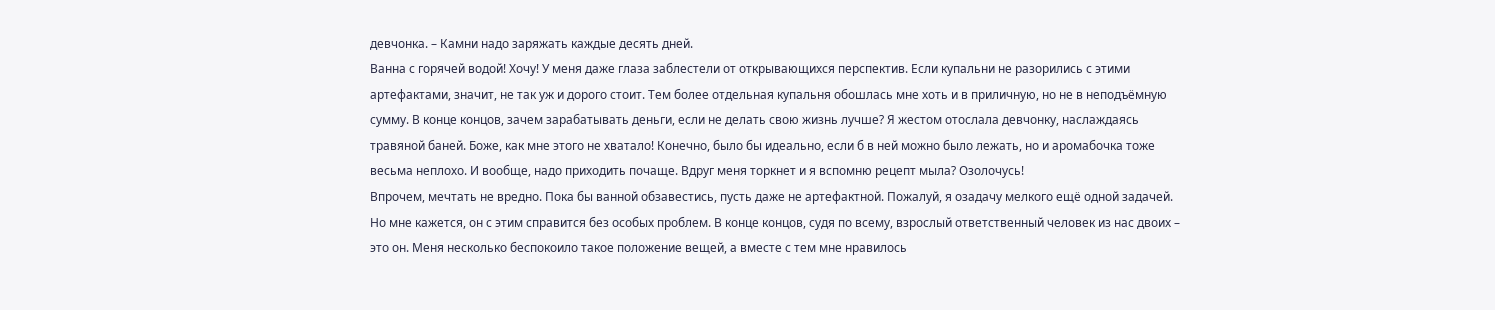девчонка. – Камни надо заряжать каждые десять дней.
Ванна с горячей водой! Хочу! У меня даже глаза заблестели от открывающихся перспектив. Если купальни не разорились с этими артефактами, значит, не так уж и дорого стоит. Тем более отдельная купальня обошлась мне хоть и в приличную, но не в неподъёмную сумму. В конце концов, зачем зарабатывать деньги, если не делать свою жизнь лучше? Я жестом отослала девчонку, наслаждаясь травяной баней. Боже, как мне этого не хватало! Конечно, было бы идеально, если б в ней можно было лежать, но и аромабочка тоже весьма неплохо. И вообще, надо приходить почаще. Вдруг меня торкнет и я вспомню рецепт мыла? Озолочусь!
Впрочем, мечтать не вредно. Пока бы ванной обзавестись, пусть даже не артефактной. Пожалуй, я озадачу мелкого ещё одной задачей. Но мне кажется, он с этим справится без особых проблем. В конце концов, судя по всему, взрослый ответственный человек из нас двоих – это он. Меня несколько беспокоило такое положение вещей, а вместе с тем мне нравилось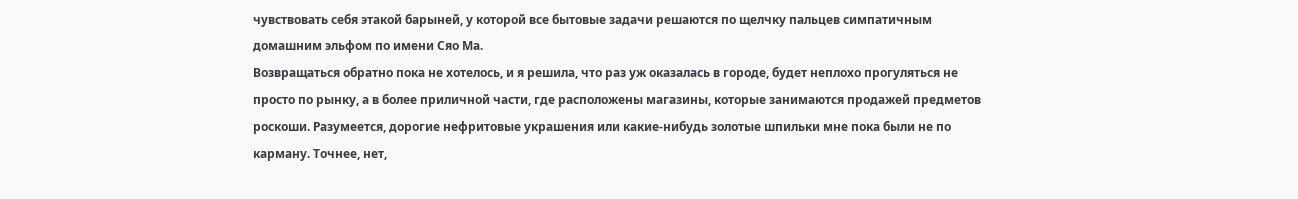чувствовать себя этакой барыней, у которой все бытовые задачи решаются по щелчку пальцев симпатичным домашним эльфом по имени Сяо Ма.
Возвращаться обратно пока не хотелось, и я решила, что раз уж оказалась в городе, будет неплохо прогуляться не просто по рынку, а в более приличной части, где расположены магазины, которые занимаются продажей предметов роскоши. Разумеется, дорогие нефритовые украшения или какие-нибудь золотые шпильки мне пока были не по карману. Точнее, нет,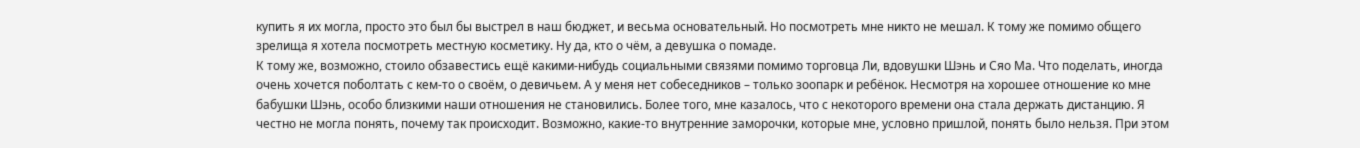купить я их могла, просто это был бы выстрел в наш бюджет, и весьма основательный. Но посмотреть мне никто не мешал. К тому же помимо общего зрелища я хотела посмотреть местную косметику. Ну да, кто о чём, а девушка о помаде.
К тому же, возможно, стоило обзавестись ещё какими-нибудь социальными связями помимо торговца Ли, вдовушки Шэнь и Сяо Ма. Что поделать, иногда очень хочется поболтать с кем-то о своём, о девичьем. А у меня нет собеседников – только зоопарк и ребёнок. Несмотря на хорошее отношение ко мне бабушки Шэнь, особо близкими наши отношения не становились. Более того, мне казалось, что с некоторого времени она стала держать дистанцию. Я честно не могла понять, почему так происходит. Возможно, какие-то внутренние заморочки, которые мне, условно пришлой, понять было нельзя. При этом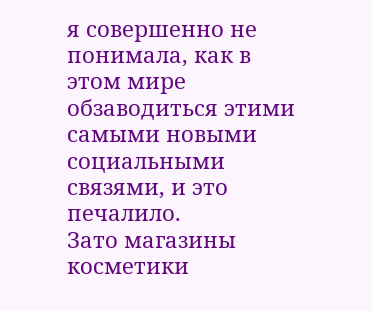я совершенно не понимала, как в этом мире обзаводиться этими самыми новыми социальными связями, и это печалило.
Зато магазины косметики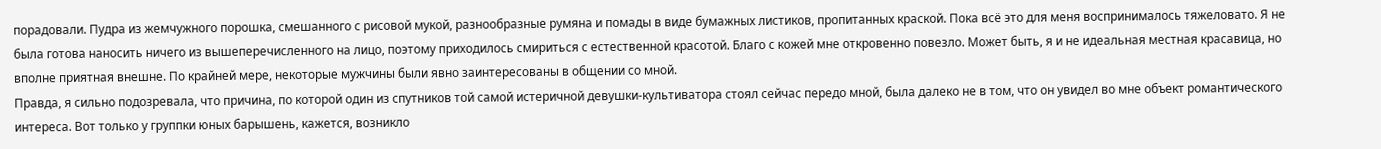порадовали. Пудра из жемчужного порошка, смешанного с рисовой мукой, разнообразные румяна и помады в виде бумажных листиков, пропитанных краской. Пока всё это для меня воспринималось тяжеловато. Я не была готова наносить ничего из вышеперечисленного на лицо, поэтому приходилось смириться с естественной красотой. Благо с кожей мне откровенно повезло. Может быть, я и не идеальная местная красавица, но вполне приятная внешне. По крайней мере, некоторые мужчины были явно заинтересованы в общении со мной.
Правда, я сильно подозревала, что причина, по которой один из спутников той самой истеричной девушки-культиватора стоял сейчас передо мной, была далеко не в том, что он увидел во мне объект романтического интереса. Вот только у группки юных барышень, кажется, возникло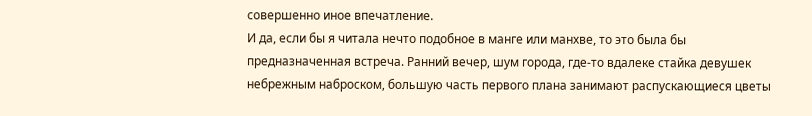совершенно иное впечатление.
И да, если бы я читала нечто подобное в манге или манхве, то это была бы предназначенная встреча. Ранний вечер, шум города, где-то вдалеке стайка девушек небрежным наброском, большую часть первого плана занимают распускающиеся цветы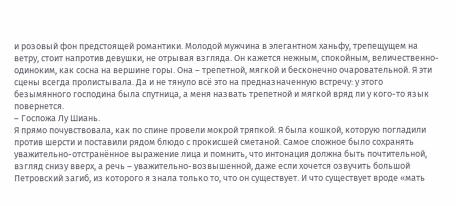и розовый фон предстоящей романтики. Молодой мужчина в элегантном ханьфу, трепещущем на ветру, стоит напротив девушки, не отрывая взгляда. Он кажется нежным, спокойным, величественно-одиноким, как сосна на вершине горы. Она – трепетной, мягкой и бесконечно очаровательной. Я эти сцены всегда пролистывала. Да и не тянуло всё это на предназначенную встречу: у этого безымянного господина была спутница, а меня назвать трепетной и мягкой вряд ли у кого-то язык повернется.
– Госпожа Лу Шиань.
Я прямо почувствовала, как по спине провели мокрой тряпкой. Я была кошкой, которую погладили против шерсти и поставили рядом блюдо с прокисшей сметаной. Самое сложное было сохранять уважительно-отстранённое выражение лица и помнить, что интонация должна быть почтительной, взгляд снизу вверх, а речь – уважительно-возвышенной, даже если хочется озвучить большой Петровский загиб, из которого я знала только то, что он существует. И что существует вроде «мать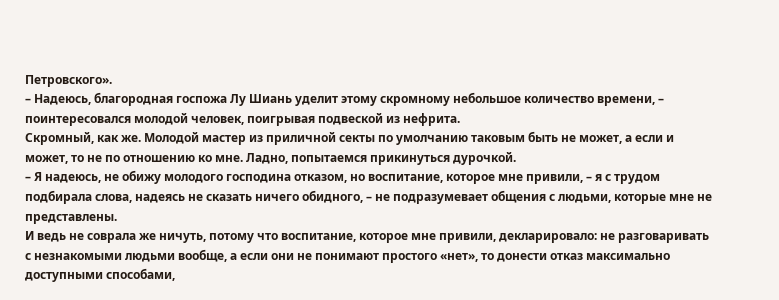Петровского».
– Надеюсь, благородная госпожа Лу Шиань уделит этому скромному небольшое количество времени, – поинтересовался молодой человек, поигрывая подвеской из нефрита.
Скромный, как же. Молодой мастер из приличной секты по умолчанию таковым быть не может, а если и может, то не по отношению ко мне. Ладно, попытаемся прикинуться дурочкой.
– Я надеюсь, не обижу молодого господина отказом, но воспитание, которое мне привили, – я с трудом подбирала слова, надеясь не сказать ничего обидного, – не подразумевает общения с людьми, которые мне не представлены.
И ведь не соврала же ничуть, потому что воспитание, которое мне привили, декларировало: не разговаривать с незнакомыми людьми вообще, а если они не понимают простого «нет», то донести отказ максимально доступными способами,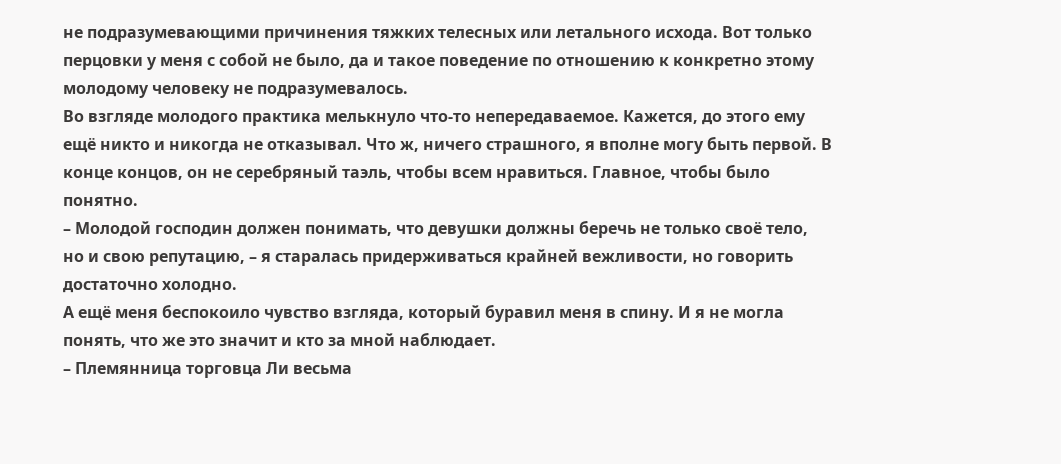не подразумевающими причинения тяжких телесных или летального исхода. Вот только перцовки у меня с собой не было, да и такое поведение по отношению к конкретно этому молодому человеку не подразумевалось.
Во взгляде молодого практика мелькнуло что-то непередаваемое. Кажется, до этого ему ещё никто и никогда не отказывал. Что ж, ничего страшного, я вполне могу быть первой. В конце концов, он не серебряный таэль, чтобы всем нравиться. Главное, чтобы было понятно.
– Молодой господин должен понимать, что девушки должны беречь не только своё тело, но и свою репутацию, – я старалась придерживаться крайней вежливости, но говорить достаточно холодно.
А ещё меня беспокоило чувство взгляда, который буравил меня в спину. И я не могла понять, что же это значит и кто за мной наблюдает.
– Племянница торговца Ли весьма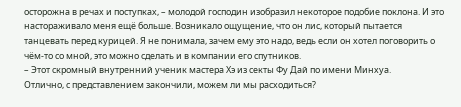осторожна в речах и поступках, – молодой господин изобразил некоторое подобие поклона. И это настораживало меня ещё больше. Возникало ощущение, что он лис, который пытается танцевать перед курицей. Я не понимала, зачем ему это надо, ведь если он хотел поговорить о чём-то со мной, это можно сделать и в компании его спутников.
– Этот скромный внутренний ученик мастера Хэ из секты Фу Дай по имени Минхуа.
Отлично, с представлением закончили, можем ли мы расходиться?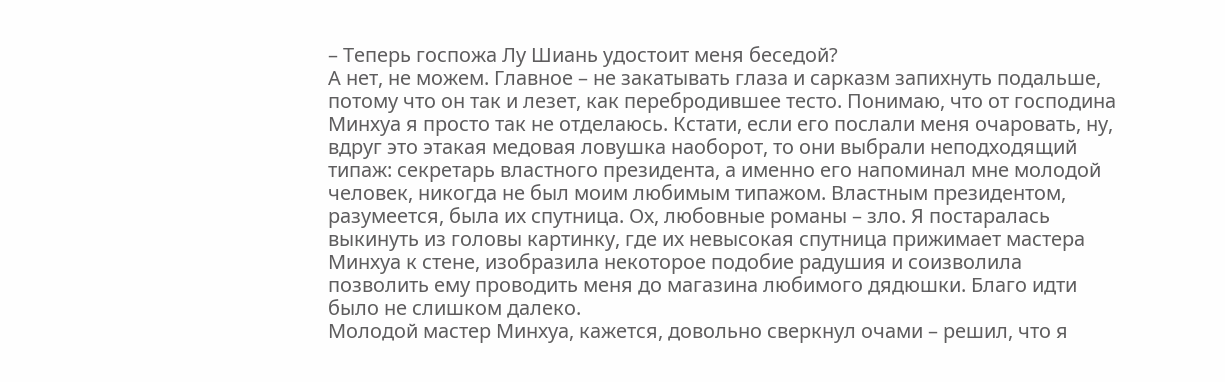– Теперь госпожа Лу Шиань удостоит меня беседой?
А нет, не можем. Главное – не закатывать глаза и сарказм запихнуть подальше, потому что он так и лезет, как перебродившее тесто. Понимаю, что от господина Минхуа я просто так не отделаюсь. Кстати, если его послали меня очаровать, ну, вдруг это этакая медовая ловушка наоборот, то они выбрали неподходящий типаж: секретарь властного президента, а именно его напоминал мне молодой человек, никогда не был моим любимым типажом. Властным президентом, разумеется, была их спутница. Ох, любовные романы – зло. Я постаралась выкинуть из головы картинку, где их невысокая спутница прижимает мастера Минхуа к стене, изобразила некоторое подобие радушия и соизволила позволить ему проводить меня до магазина любимого дядюшки. Благо идти было не слишком далеко.
Молодой мастер Минхуа, кажется, довольно сверкнул очами – решил, что я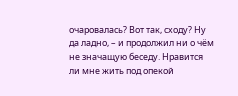очаровалась? Вот так, сходу? Ну да ладно, – и продолжил ни о чём не значащую беседу. Нравится ли мне жить под опекой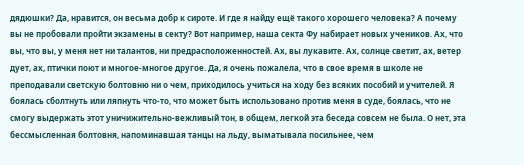дядюшки? Да, нравится, он весьма добр к сироте. И где я найду ещё такого хорошего человека? А почему вы не пробовали пройти экзамены в секту? Вот например, наша секта Фу набирает новых учеников. Ах, что вы, что вы, у меня нет ни талантов, ни предрасположенностей. Ах, вы лукавите. Ах, солнце светит, ах, ветер дует, ах, птички поют и многое-многое другое. Да, я очень пожалела, что в свое время в школе не преподавали светскую болтовню ни о чем, приходилось учиться на ходу без всяких пособий и учителей. Я боялась сболтнуть или ляпнуть что-то, что может быть использовано против меня в суде, боялась, что не смогу выдержать этот уничижительно-вежливый тон, в общем, легкой эта беседа совсем не была. О нет, эта бессмысленная болтовня, напоминавшая танцы на льду, выматывала посильнее, чем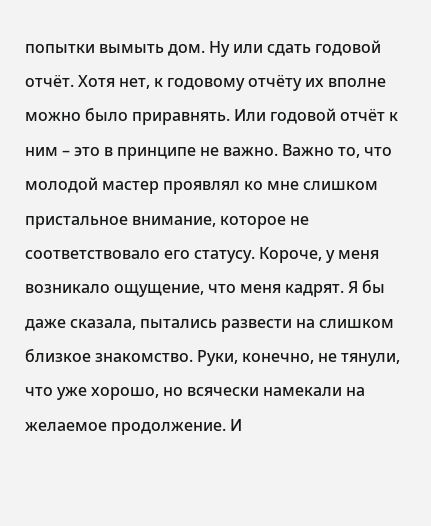попытки вымыть дом. Ну или сдать годовой отчёт. Хотя нет, к годовому отчёту их вполне можно было приравнять. Или годовой отчёт к ним – это в принципе не важно. Важно то, что молодой мастер проявлял ко мне слишком пристальное внимание, которое не соответствовало его статусу. Короче, у меня возникало ощущение, что меня кадрят. Я бы даже сказала, пытались развести на слишком близкое знакомство. Руки, конечно, не тянули, что уже хорошо, но всячески намекали на желаемое продолжение. И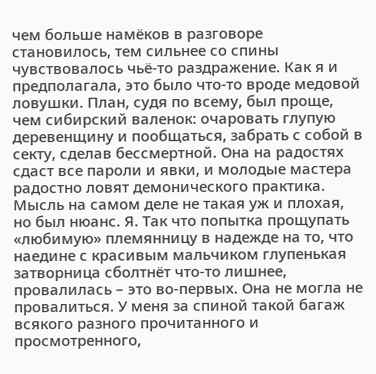чем больше намёков в разговоре становилось, тем сильнее со спины чувствовалось чьё-то раздражение. Как я и предполагала, это было что-то вроде медовой ловушки. План, судя по всему, был проще, чем сибирский валенок: очаровать глупую деревенщину и пообщаться, забрать с собой в секту, сделав бессмертной. Она на радостях сдаст все пароли и явки, и молодые мастера радостно ловят демонического практика. Мысль на самом деле не такая уж и плохая, но был нюанс. Я. Так что попытка прощупать «любимую» племянницу в надежде на то, что наедине с красивым мальчиком глупенькая затворница сболтнёт что-то лишнее, провалилась – это во-первых. Она не могла не провалиться. У меня за спиной такой багаж всякого разного прочитанного и просмотренного,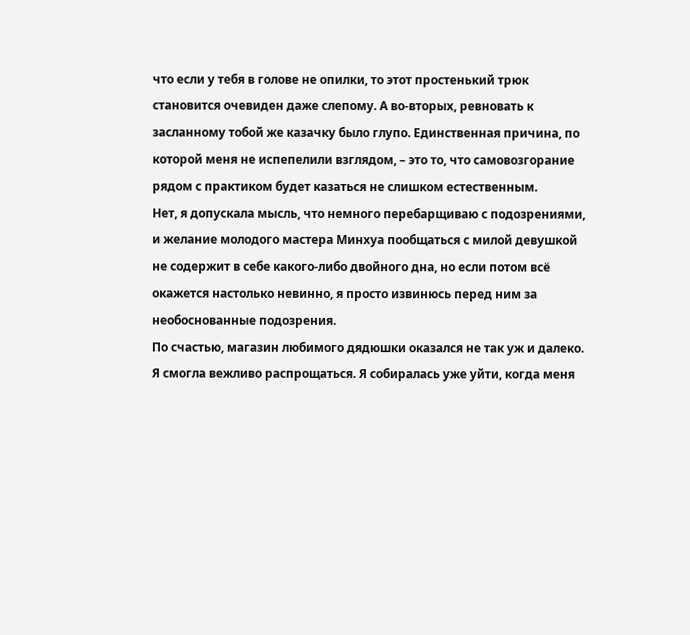что если у тебя в голове не опилки, то этот простенький трюк становится очевиден даже слепому. А во-вторых, ревновать к засланному тобой же казачку было глупо. Единственная причина, по которой меня не испепелили взглядом, – это то, что самовозгорание рядом с практиком будет казаться не слишком естественным.
Нет, я допускала мысль, что немного перебарщиваю с подозрениями, и желание молодого мастера Минхуа пообщаться с милой девушкой не содержит в себе какого-либо двойного дна, но если потом всё окажется настолько невинно, я просто извинюсь перед ним за необоснованные подозрения.
По счастью, магазин любимого дядюшки оказался не так уж и далеко. Я смогла вежливо распрощаться. Я собиралась уже уйти, когда меня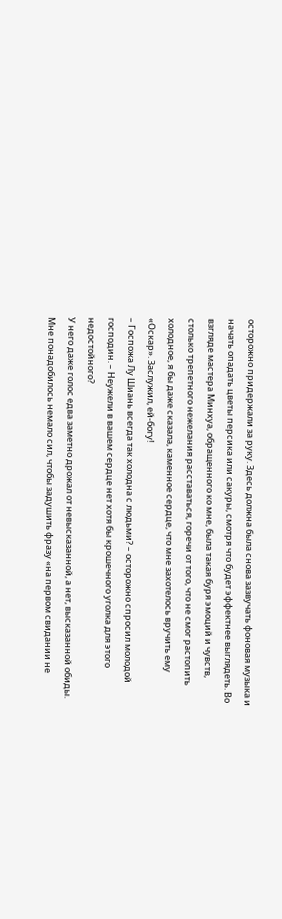осторожно придержали за руку. Здесь должна была снова зазвучать фоновая музыка и начать опадать цветы персика или сакуры, смотря что будет эффектнее выглядеть. Во взгляде мастера Минхуа, обращенного ко мне, была такая буря эмоций и чувств, столько трепетного нежелания расставаться, горечи от того, что не смог растопить холодное, я бы даже сказала, каменное сердце, что мне захотелось вручить ему «Оскар». Заслужил, ей-богу!
– Госпожа Лу Шиань всегда так холодна с людьми? – осторожно спросил молодой господин. – Неужели в вашем сердце нет хотя бы крошечного уголка для этого недостойного?
У него даже голос едва заметно дрожал от невысказанной, а нет, высказанной обиды. Мне понадобилось немало сил, чтобы задушить фразу «на первом свидании не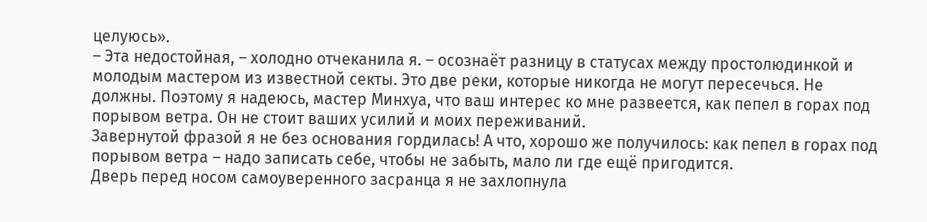целуюсь».
– Эта недостойная, – холодно отчеканила я. – осознаёт разницу в статусах между простолюдинкой и молодым мастером из известной секты. Это две реки, которые никогда не могут пересечься. Не должны. Поэтому я надеюсь, мастер Минхуа, что ваш интерес ко мне развеется, как пепел в горах под порывом ветра. Он не стоит ваших усилий и моих переживаний.
Завернутой фразой я не без основания гордилась! А что, хорошо же получилось: как пепел в горах под порывом ветра – надо записать себе, чтобы не забыть, мало ли где ещё пригодится.
Дверь перед носом самоуверенного засранца я не захлопнула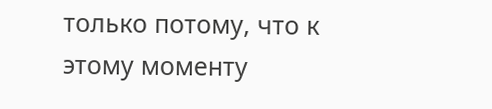только потому, что к этому моменту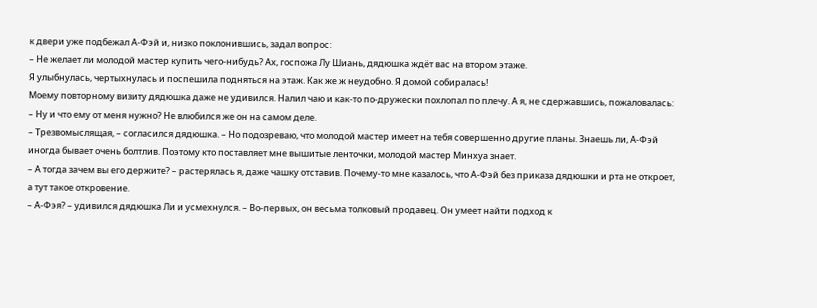к двери уже подбежал А-Фэй и, низко поклонившись, задал вопрос:
– Не желает ли молодой мастер купить чего-нибудь? Ах, госпожа Лу Шиань, дядюшка ждёт вас на втором этаже.
Я улыбнулась, чертыхнулась и поспешила подняться на этаж. Как же ж неудобно. Я домой собиралась!
Моему повторному визиту дядюшка даже не удивился. Налил чаю и как-то по-дружески похлопал по плечу. А я, не сдержавшись, пожаловалась:
– Ну и что ему от меня нужно? Не влюбился же он на самом деле.
– Трезвомыслящая, – согласился дядюшка. – Но подозреваю, что молодой мастер имеет на тебя совершенно другие планы. Знаешь ли, А-Фэй иногда бывает очень болтлив. Поэтому кто поставляет мне вышитые ленточки, молодой мастер Минхуа знает.
– А тогда зачем вы его держите? – растерялась я, даже чашку отставив. Почему-то мне казалось, что А-Фэй без приказа дядюшки и рта не откроет, а тут такое откровение.
– А-Фэя? – удивился дядюшка Ли и усмехнулся. – Во-первых, он весьма толковый продавец. Он умеет найти подход к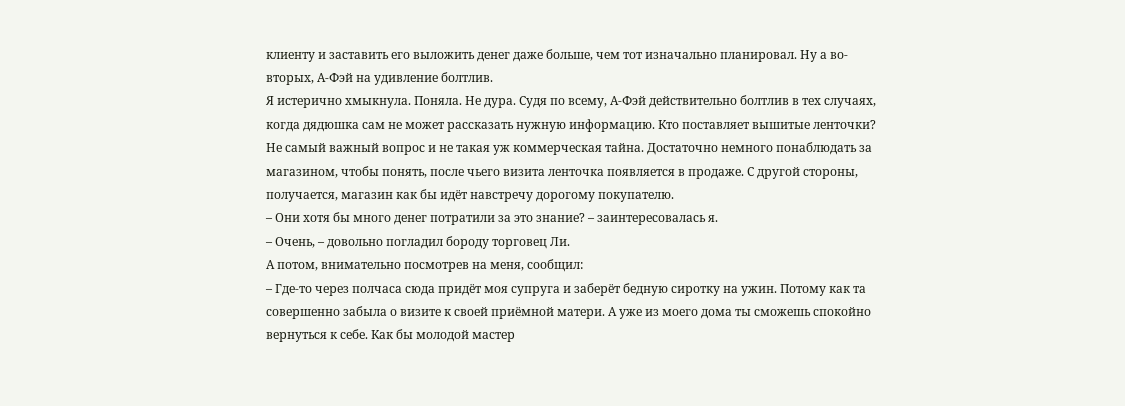клиенту и заставить его выложить денег даже больше, чем тот изначально планировал. Ну а во-вторых, А-Фэй на удивление болтлив.
Я истерично хмыкнула. Поняла. Не дура. Судя по всему, А-Фэй действительно болтлив в тех случаях, когда дядюшка сам не может рассказать нужную информацию. Кто поставляет вышитые ленточки? Не самый важный вопрос и не такая уж коммерческая тайна. Достаточно немного понаблюдать за магазином, чтобы понять, после чьего визита ленточка появляется в продаже. С другой стороны, получается, магазин как бы идёт навстречу дорогому покупателю.
– Они хотя бы много денег потратили за это знание? – заинтересовалась я.
– Очень, – довольно погладил бороду торговец Ли.
А потом, внимательно посмотрев на меня, сообщил:
– Где-то через полчаса сюда придёт моя супруга и заберёт бедную сиротку на ужин. Потому как та совершенно забыла о визите к своей приёмной матери. А уже из моего дома ты сможешь спокойно вернуться к себе. Как бы молодой мастер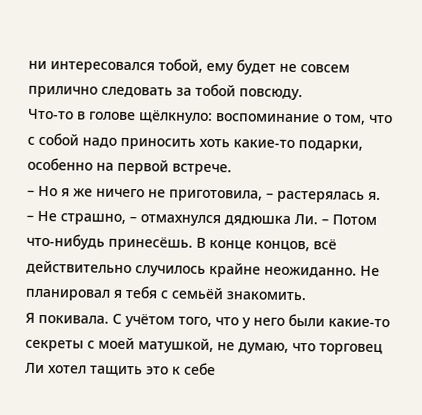ни интересовался тобой, ему будет не совсем прилично следовать за тобой повсюду.
Что-то в голове щёлкнуло: воспоминание о том, что с собой надо приносить хоть какие-то подарки, особенно на первой встрече.
– Но я же ничего не приготовила, – растерялась я.
– Не страшно, – отмахнулся дядюшка Ли. – Потом что-нибудь принесёшь. В конце концов, всё действительно случилось крайне неожиданно. Не планировал я тебя с семьёй знакомить.
Я покивала. С учётом того, что у него были какие-то секреты с моей матушкой, не думаю, что торговец Ли хотел тащить это к себе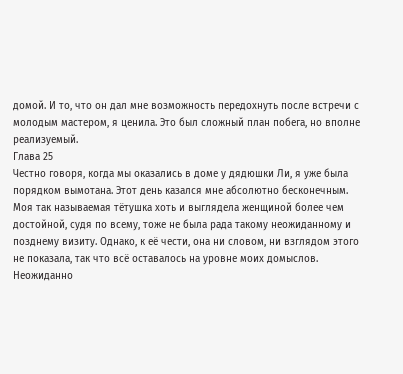домой. И то, что он дал мне возможность передохнуть после встречи с молодым мастером, я ценила. Это был сложный план побега, но вполне реализуемый.
Глава 25
Честно говоря, когда мы оказались в доме у дядюшки Ли, я уже была порядком вымотана. Этот день казался мне абсолютно бесконечным. Моя так называемая тётушка хоть и выглядела женщиной более чем достойной, судя по всему, тоже не была рада такому неожиданному и позднему визиту. Однако, к её чести, она ни словом, ни взглядом этого не показала, так что всё оставалось на уровне моих домыслов.
Неожиданно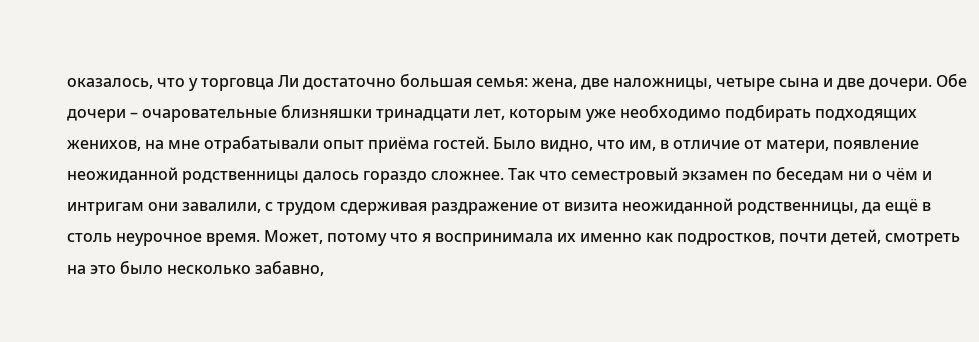оказалось, что у торговца Ли достаточно большая семья: жена, две наложницы, четыре сына и две дочери. Обе дочери – очаровательные близняшки тринадцати лет, которым уже необходимо подбирать подходящих женихов, на мне отрабатывали опыт приёма гостей. Было видно, что им, в отличие от матери, появление неожиданной родственницы далось гораздо сложнее. Так что семестровый экзамен по беседам ни о чём и интригам они завалили, с трудом сдерживая раздражение от визита неожиданной родственницы, да ещё в столь неурочное время. Может, потому что я воспринимала их именно как подростков, почти детей, смотреть на это было несколько забавно,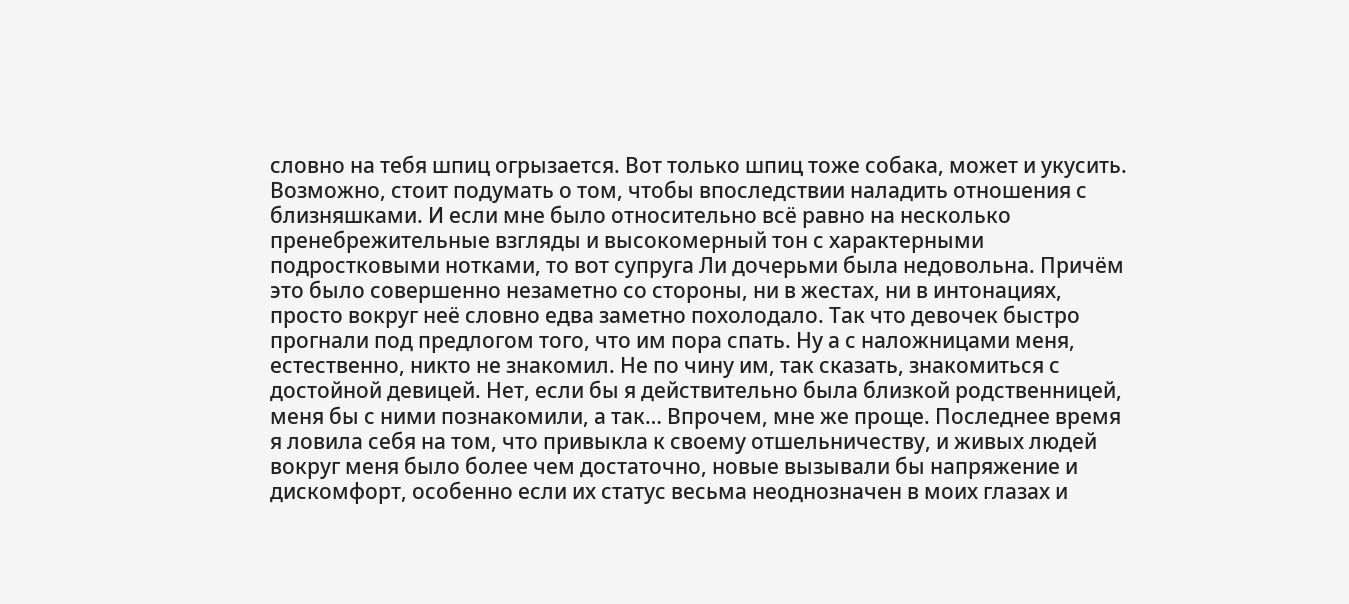словно на тебя шпиц огрызается. Вот только шпиц тоже собака, может и укусить. Возможно, стоит подумать о том, чтобы впоследствии наладить отношения с близняшками. И если мне было относительно всё равно на несколько пренебрежительные взгляды и высокомерный тон с характерными подростковыми нотками, то вот супруга Ли дочерьми была недовольна. Причём это было совершенно незаметно со стороны, ни в жестах, ни в интонациях, просто вокруг неё словно едва заметно похолодало. Так что девочек быстро прогнали под предлогом того, что им пора спать. Ну а с наложницами меня, естественно, никто не знакомил. Не по чину им, так сказать, знакомиться с достойной девицей. Нет, если бы я действительно была близкой родственницей, меня бы с ними познакомили, а так… Впрочем, мне же проще. Последнее время я ловила себя на том, что привыкла к своему отшельничеству, и живых людей вокруг меня было более чем достаточно, новые вызывали бы напряжение и дискомфорт, особенно если их статус весьма неоднозначен в моих глазах и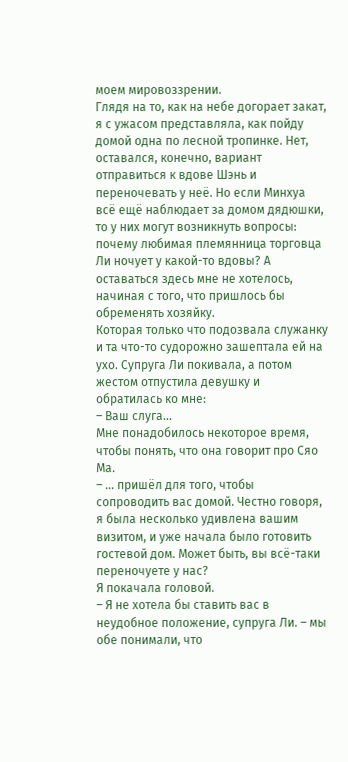моем мировоззрении.
Глядя на то, как на небе догорает закат, я с ужасом представляла, как пойду домой одна по лесной тропинке. Нет, оставался, конечно, вариант отправиться к вдове Шэнь и переночевать у неё. Но если Минхуа всё ещё наблюдает за домом дядюшки, то у них могут возникнуть вопросы: почему любимая племянница торговца Ли ночует у какой-то вдовы? А оставаться здесь мне не хотелось, начиная с того, что пришлось бы обременять хозяйку.
Которая только что подозвала служанку и та что-то судорожно зашептала ей на ухо. Супруга Ли покивала, а потом жестом отпустила девушку и обратилась ко мне:
– Ваш слуга…
Мне понадобилось некоторое время, чтобы понять, что она говорит про Сяо Ма.
– … пришёл для того, чтобы сопроводить вас домой. Честно говоря, я была несколько удивлена вашим визитом, и уже начала было готовить гостевой дом. Может быть, вы всё-таки переночуете у нас?
Я покачала головой.
– Я не хотела бы ставить вас в неудобное положение, супруга Ли. – мы обе понимали, что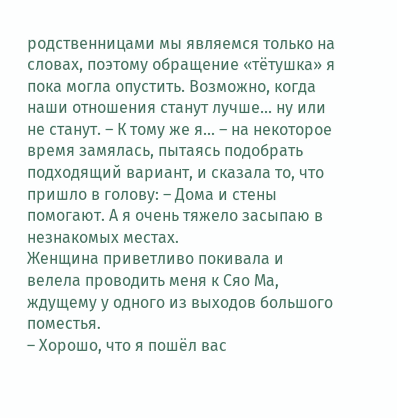родственницами мы являемся только на словах, поэтому обращение «тётушка» я пока могла опустить. Возможно, когда наши отношения станут лучше… ну или не станут. – К тому же я… – на некоторое время замялась, пытаясь подобрать подходящий вариант, и сказала то, что пришло в голову: – Дома и стены помогают. А я очень тяжело засыпаю в незнакомых местах.
Женщина приветливо покивала и велела проводить меня к Сяо Ма, ждущему у одного из выходов большого поместья.
– Хорошо, что я пошёл вас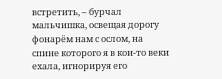встретить, – бурчал мальчишка, освещая дорогу фонарём нам с ослом, на спине которого я в кои-то веки ехала, игнорируя его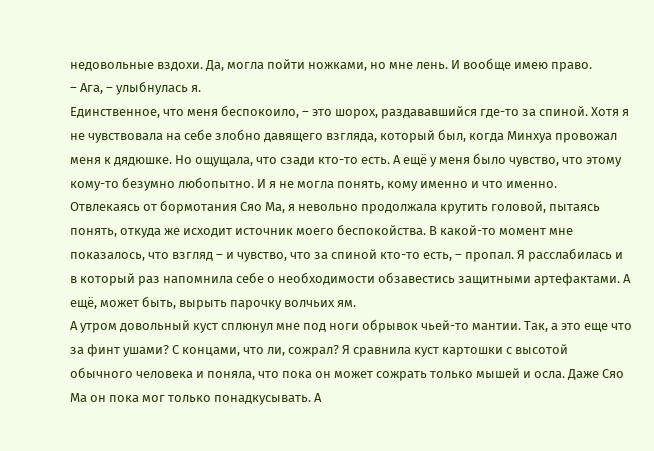недовольные вздохи. Да, могла пойти ножками, но мне лень. И вообще имею право.
– Ага, – улыбнулась я.
Единственное, что меня беспокоило, – это шорох, раздававшийся где-то за спиной. Хотя я не чувствовала на себе злобно давящего взгляда, который был, когда Минхуа провожал меня к дядюшке. Но ощущала, что сзади кто-то есть. А ещё у меня было чувство, что этому кому-то безумно любопытно. И я не могла понять, кому именно и что именно.
Отвлекаясь от бормотания Сяо Ма, я невольно продолжала крутить головой, пытаясь понять, откуда же исходит источник моего беспокойства. В какой-то момент мне показалось, что взгляд – и чувство, что за спиной кто-то есть, – пропал. Я расслабилась и в который раз напомнила себе о необходимости обзавестись защитными артефактами. А ещё, может быть, вырыть парочку волчьих ям.
А утром довольный куст сплюнул мне под ноги обрывок чьей-то мантии. Так, а это еще что за финт ушами? С концами, что ли, сожрал? Я сравнила куст картошки с высотой обычного человека и поняла, что пока он может сожрать только мышей и осла. Даже Сяо Ма он пока мог только понадкусывать. А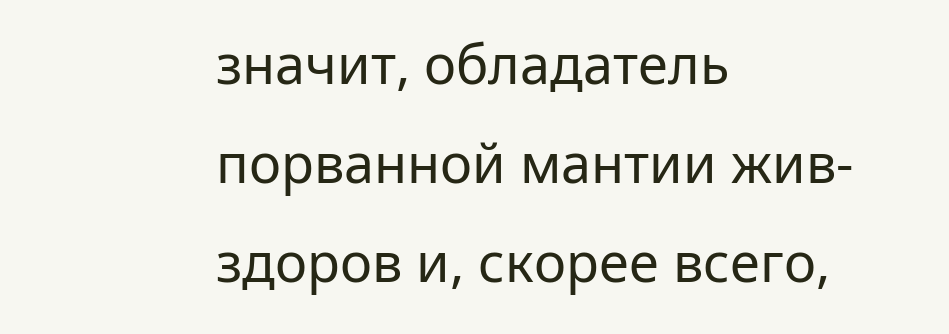значит, обладатель порванной мантии жив-здоров и, скорее всего,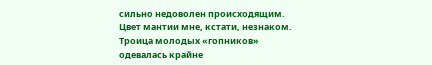сильно недоволен происходящим. Цвет мантии мне, кстати, незнаком. Троица молодых «гопников» одевалась крайне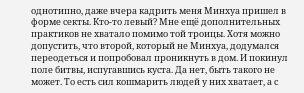однотипно, даже вчера кадрить меня Минхуа пришел в форме секты. Кто-то левый? Мне ещё дополнительных практиков не хватало помимо той троицы. Хотя можно допустить, что второй, который не Минхуа, додумался переодеться и попробовал проникнуть в дом. И покинул поле битвы, испугавшись куста. Да нет, быть такого не может. То есть сил кошмарить людей у них хватает, а с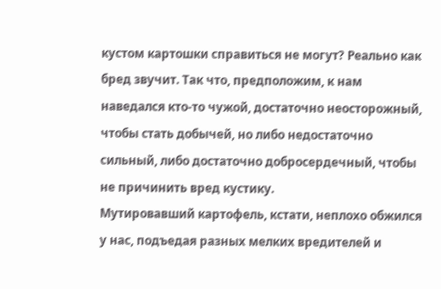кустом картошки справиться не могут? Реально как бред звучит. Так что, предположим, к нам наведался кто-то чужой, достаточно неосторожный, чтобы стать добычей, но либо недостаточно сильный, либо достаточно добросердечный, чтобы не причинить вред кустику.
Мутировавший картофель, кстати, неплохо обжился у нас, подъедая разных мелких вредителей и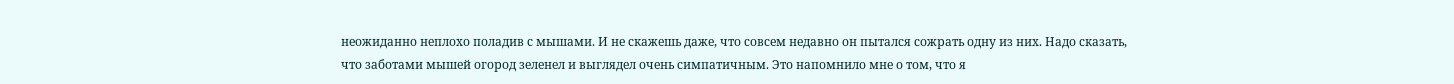неожиданно неплохо поладив с мышами. И не скажешь даже, что совсем недавно он пытался сожрать одну из них. Надо сказать, что заботами мышей огород зеленел и выглядел очень симпатичным. Это напомнило мне о том, что я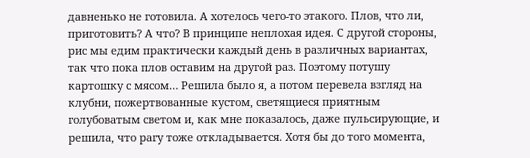давненько не готовила. А хотелось чего-то этакого. Плов, что ли, приготовить? А что? В принципе неплохая идея. С другой стороны, рис мы едим практически каждый день в различных вариантах, так что пока плов оставим на другой раз. Поэтому потушу картошку с мясом… Решила было я, а потом перевела взгляд на клубни, пожертвованные кустом, светящиеся приятным голубоватым светом и, как мне показалось, даже пульсирующие, и решила, что рагу тоже откладывается. Хотя бы до того момента,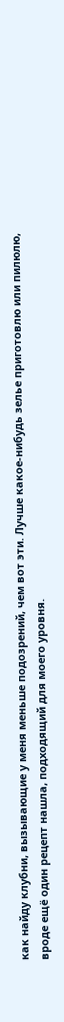как найду клубни, вызывающие у меня меньше подозрений, чем вот эти. Лучше какое-нибудь зелье приготовлю или пилюлю, вроде ещё один рецепт нашла, подходящий для моего уровня.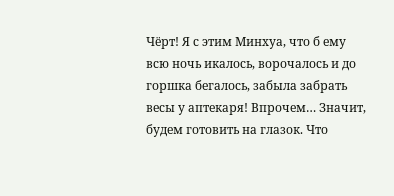Чёрт! Я с этим Минхуа, что б ему всю ночь икалось, ворочалось и до горшка бегалось, забыла забрать весы у аптекаря! Впрочем… Значит, будем готовить на глазок. Что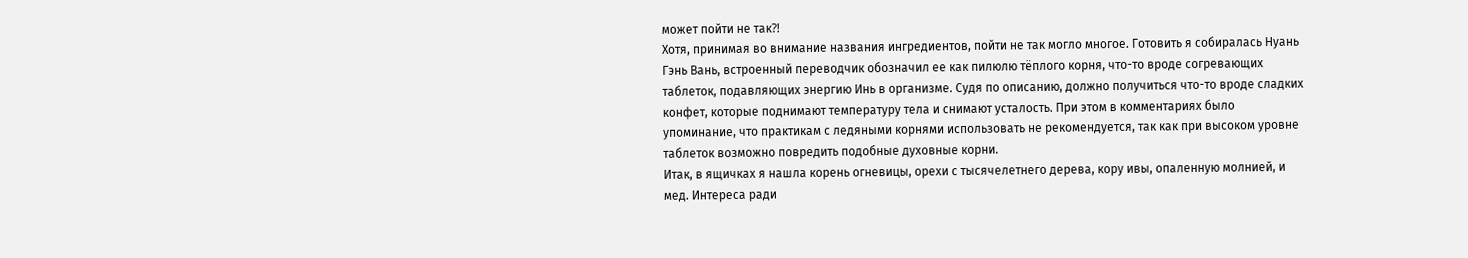может пойти не так⁈
Хотя, принимая во внимание названия ингредиентов, пойти не так могло многое. Готовить я собиралась Нуань Гэнь Вань, встроенный переводчик обозначил ее как пилюлю тёплого корня, что-то вроде согревающих таблеток, подавляющих энергию Инь в организме. Судя по описанию, должно получиться что-то вроде сладких конфет, которые поднимают температуру тела и снимают усталость. При этом в комментариях было упоминание, что практикам с ледяными корнями использовать не рекомендуется, так как при высоком уровне таблеток возможно повредить подобные духовные корни.
Итак, в ящичках я нашла корень огневицы, орехи с тысячелетнего дерева, кору ивы, опаленную молнией, и мед. Интереса ради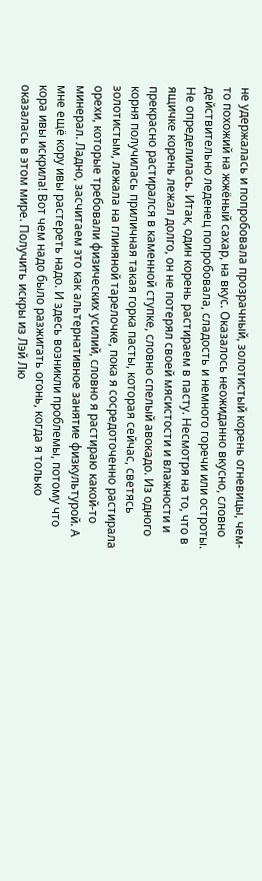не удержалась и попробовала прозрачный, золотистый корень огневицы, чем-то похожий на жжёный сахар, на вкус. Оказалось неожиданно вкусно, словно действительно леденец попробовала, сладость и немного горечи или остроты. Не определилась. Итак, один корень растираем в пасту. Несмотря на то, что в ящичке корень лежал долго, он не потерял своей мясистости и влажности и прекрасно растирался в каменной ступке, словно спелый авокадо. Из одного корня получилась приличная такая горка пасты, которая сейчас, светясь золотистым, лежала на глиняной тарелочке, пока я сосредоточенно растирала орехи, которые требовали физических усилий, словно я растираю какой-то минерал. Ладно, засчитаем это как альтернативное занятие физкультурой. А мне ещё кору ивы растереть надо. И здесь возникли проблемы, потому что кора ивы искрила! Вот чем надо было разжигать огонь, когда я только оказалась в этом мире. Получить искры из Лэй Лю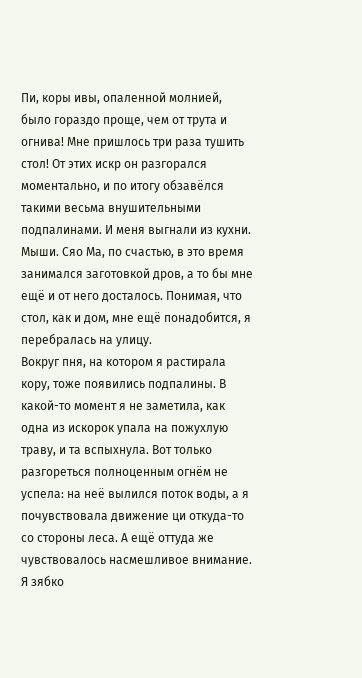Пи, коры ивы, опаленной молнией, было гораздо проще, чем от трута и огнива! Мне пришлось три раза тушить стол! От этих искр он разгорался моментально, и по итогу обзавёлся такими весьма внушительными подпалинами. И меня выгнали из кухни. Мыши. Сяо Ма, по счастью, в это время занимался заготовкой дров, а то бы мне ещё и от него досталось. Понимая, что стол, как и дом, мне ещё понадобится, я перебралась на улицу.
Вокруг пня, на котором я растирала кору, тоже появились подпалины. В какой-то момент я не заметила, как одна из искорок упала на пожухлую траву, и та вспыхнула. Вот только разгореться полноценным огнём не успела: на неё вылился поток воды, а я почувствовала движение ци откуда-то со стороны леса. А ещё оттуда же чувствовалось насмешливое внимание. Я зябко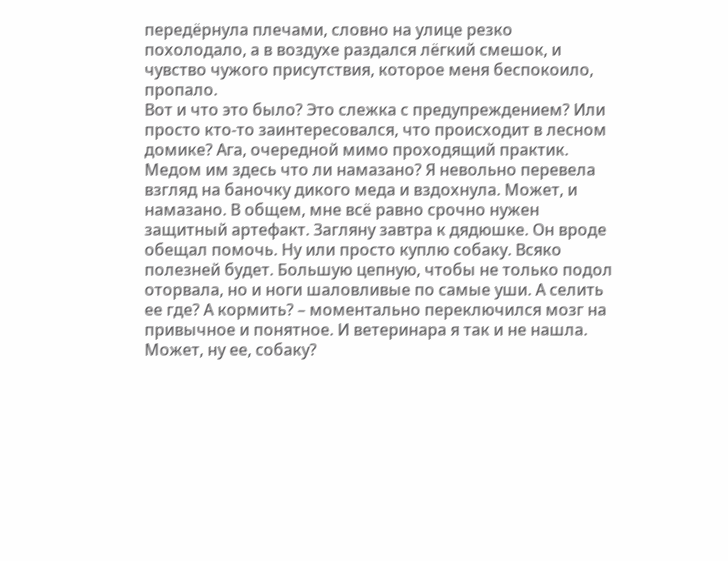передёрнула плечами, словно на улице резко похолодало, а в воздухе раздался лёгкий смешок, и чувство чужого присутствия, которое меня беспокоило, пропало.
Вот и что это было? Это слежка с предупреждением? Или просто кто-то заинтересовался, что происходит в лесном домике? Ага, очередной мимо проходящий практик. Медом им здесь что ли намазано? Я невольно перевела взгляд на баночку дикого меда и вздохнула. Может, и намазано. В общем, мне всё равно срочно нужен защитный артефакт. Загляну завтра к дядюшке. Он вроде обещал помочь. Ну или просто куплю собаку. Всяко полезней будет. Большую цепную, чтобы не только подол оторвала, но и ноги шаловливые по самые уши. А селить ее где? А кормить? – моментально переключился мозг на привычное и понятное. И ветеринара я так и не нашла. Может, ну ее, собаку?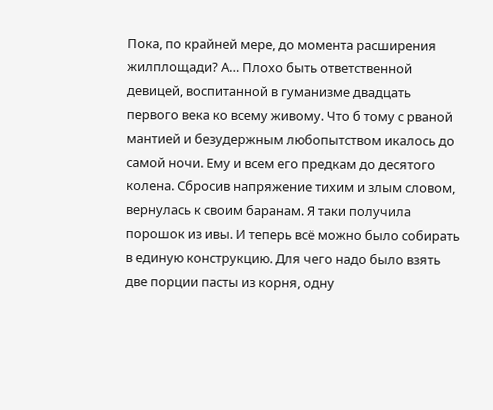Пока, по крайней мере, до момента расширения жилплощади? А… Плохо быть ответственной девицей, воспитанной в гуманизме двадцать первого века ко всему живому. Что б тому с рваной мантией и безудержным любопытством икалось до самой ночи. Ему и всем его предкам до десятого колена. Сбросив напряжение тихим и злым словом, вернулась к своим баранам. Я таки получила порошок из ивы. И теперь всё можно было собирать в единую конструкцию. Для чего надо было взять две порции пасты из корня, одну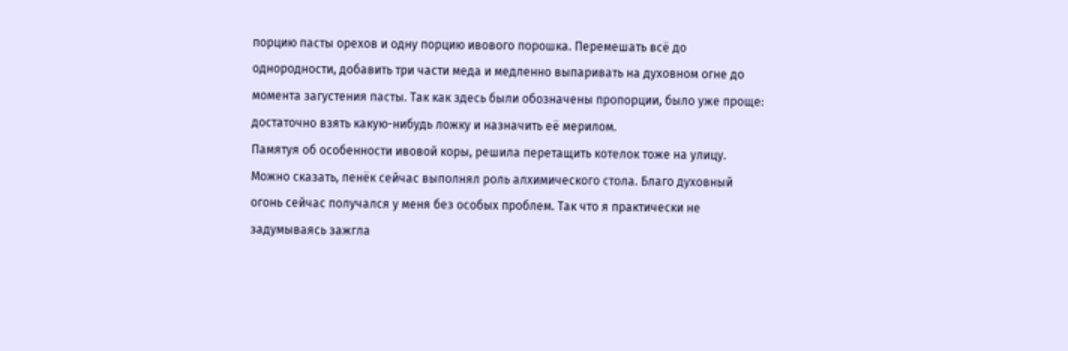порцию пасты орехов и одну порцию ивового порошка. Перемешать всё до однородности, добавить три части меда и медленно выпаривать на духовном огне до момента загустения пасты. Так как здесь были обозначены пропорции, было уже проще: достаточно взять какую-нибудь ложку и назначить её мерилом.
Памятуя об особенности ивовой коры, решила перетащить котелок тоже на улицу. Можно сказать, пенёк сейчас выполнял роль алхимического стола. Благо духовный огонь сейчас получался у меня без особых проблем. Так что я практически не задумываясь зажгла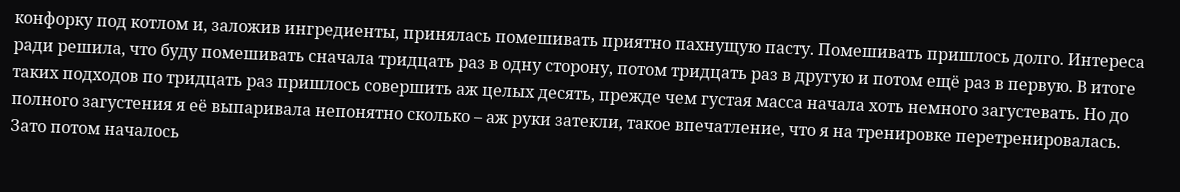конфорку под котлом и, заложив ингредиенты, принялась помешивать приятно пахнущую пасту. Помешивать пришлось долго. Интереса ради решила, что буду помешивать сначала тридцать раз в одну сторону, потом тридцать раз в другую и потом ещё раз в первую. В итоге таких подходов по тридцать раз пришлось совершить аж целых десять, прежде чем густая масса начала хоть немного загустевать. Но до полного загустения я её выпаривала непонятно сколько – аж руки затекли, такое впечатление, что я на тренировке перетренировалась.
Зато потом началось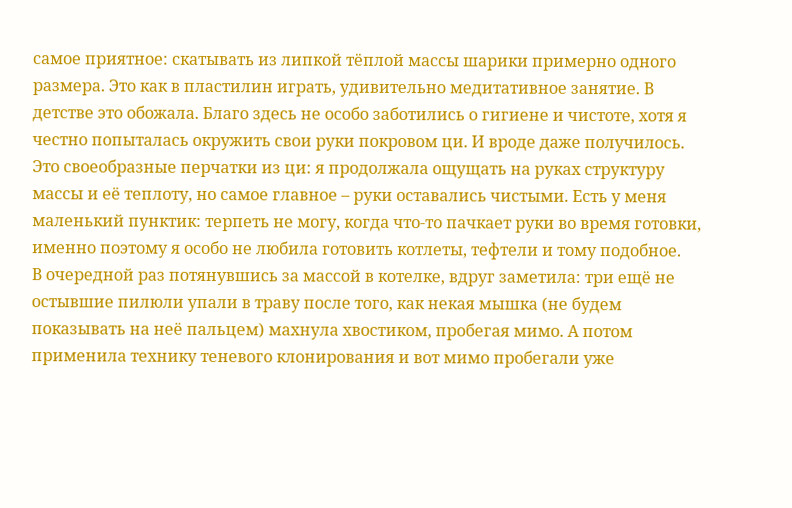самое приятное: скатывать из липкой тёплой массы шарики примерно одного размера. Это как в пластилин играть, удивительно медитативное занятие. В детстве это обожала. Благо здесь не особо заботились о гигиене и чистоте, хотя я честно попыталась окружить свои руки покровом ци. И вроде даже получилось. Это своеобразные перчатки из ци: я продолжала ощущать на руках структуру массы и её теплоту, но самое главное – руки оставались чистыми. Есть у меня маленький пунктик: терпеть не могу, когда что-то пачкает руки во время готовки, именно поэтому я особо не любила готовить котлеты, тефтели и тому подобное.
В очередной раз потянувшись за массой в котелке, вдруг заметила: три ещё не остывшие пилюли упали в траву после того, как некая мышка (не будем показывать на неё пальцем) махнула хвостиком, пробегая мимо. А потом применила технику теневого клонирования и вот мимо пробегали уже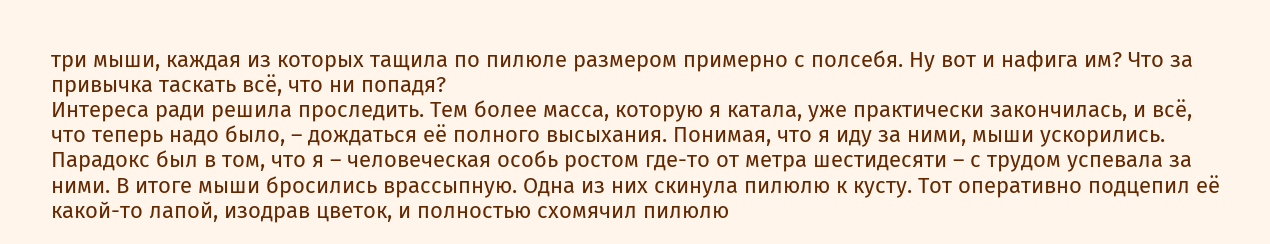три мыши, каждая из которых тащила по пилюле размером примерно с полсебя. Ну вот и нафига им? Что за привычка таскать всё, что ни попадя?
Интереса ради решила проследить. Тем более масса, которую я катала, уже практически закончилась, и всё, что теперь надо было, – дождаться её полного высыхания. Понимая, что я иду за ними, мыши ускорились. Парадокс был в том, что я – человеческая особь ростом где-то от метра шестидесяти – с трудом успевала за ними. В итоге мыши бросились врассыпную. Одна из них скинула пилюлю к кусту. Тот оперативно подцепил её какой-то лапой, изодрав цветок, и полностью схомячил пилюлю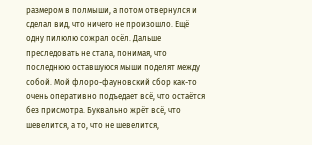размером в полмыши, а потом отвернулся и сделал вид, что ничего не произошло. Ещё одну пилюлю сожрал осёл. Дальше преследовать не стала, понимая, что последнюю оставшуюся мыши поделят между собой. Мой флоро-фауновский сбор как-то очень оперативно подъедает всё, что остаётся без присмотра. Буквально жрёт всё, что шевелится, а то, что не шевелится,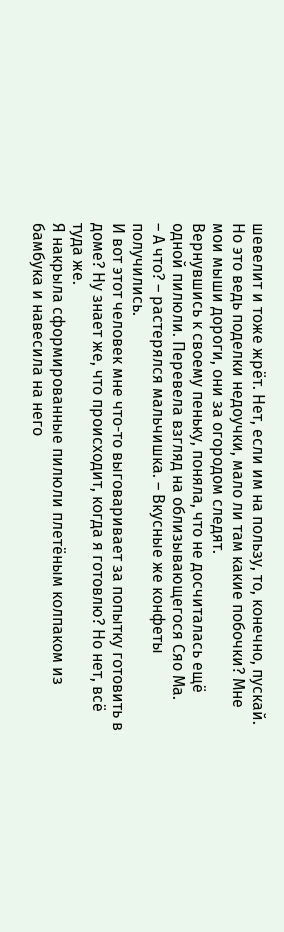шевелит и тоже жрёт. Нет, если им на пользу, то, конечно, пускай. Но это ведь поделки недоучки, мало ли там какие побочки? Мне мои мыши дороги, они за огородом следят.
Вернувшись к своему пеньку, поняла, что не досчиталась ещё одной пилюли. Перевела взгляд на облизывающегося Сяо Ма.
– А что? – растерялся мальчишка. – Вкусные же конфеты получились.
И вот этот человек мне что-то выговаривает за попытку готовить в доме? Ну знает же, что происходит, когда я готовлю? Но нет, всё туда же.
Я накрыла сформированные пилюли плетёным колпаком из бамбука и навесила на него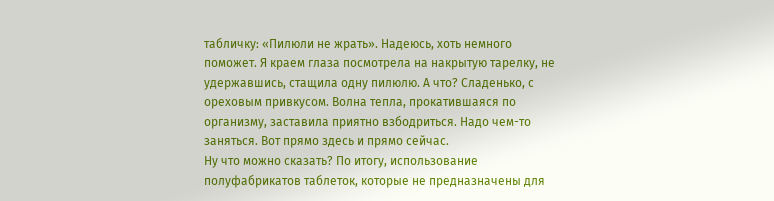табличку: «Пилюли не жрать». Надеюсь, хоть немного поможет. Я краем глаза посмотрела на накрытую тарелку, не удержавшись, стащила одну пилюлю. А что? Сладенько, с ореховым привкусом. Волна тепла, прокатившаяся по организму, заставила приятно взбодриться. Надо чем-то заняться. Вот прямо здесь и прямо сейчас.
Ну что можно сказать? По итогу, использование полуфабрикатов таблеток, которые не предназначены для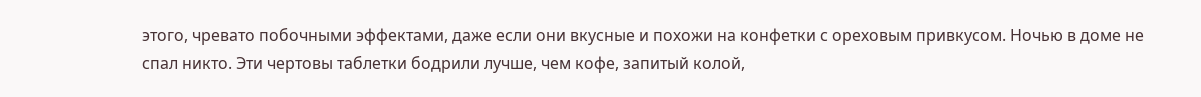этого, чревато побочными эффектами, даже если они вкусные и похожи на конфетки с ореховым привкусом. Ночью в доме не спал никто. Эти чертовы таблетки бодрили лучше, чем кофе, запитый колой,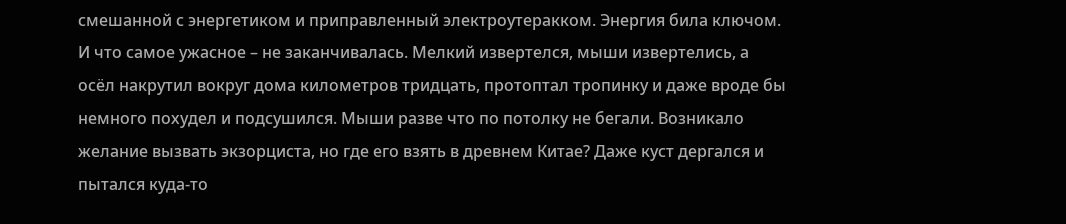смешанной с энергетиком и приправленный электроутеракком. Энергия била ключом. И что самое ужасное – не заканчивалась. Мелкий извертелся, мыши извертелись, а осёл накрутил вокруг дома километров тридцать, протоптал тропинку и даже вроде бы немного похудел и подсушился. Мыши разве что по потолку не бегали. Возникало желание вызвать экзорциста, но где его взять в древнем Китае? Даже куст дергался и пытался куда-то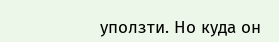уползти. Но куда он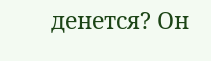денется? Он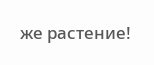же растение!